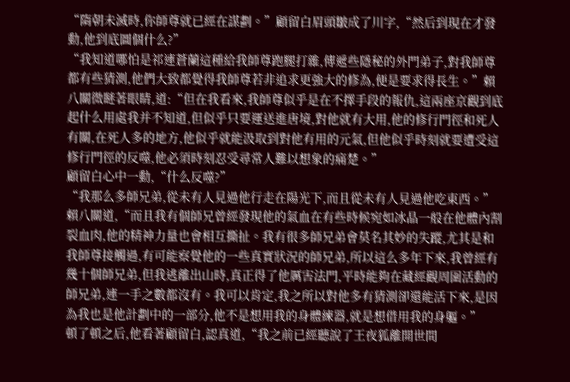“隋朝未滅時,你師尊就已經在謀劃。”顧留白眉頭皺成了川字,“然后到現在才發動,他到底圖個什么?”
“我知道哪怕是祁連蒼蘭這種給我師尊跑腿打雜,傳遞些隱秘的外門弟子,對我師尊都有些猜測,他們大致都覺得我師尊若非追求更強大的修為,便是要求得長生。”賴八關微瞇著眼睛,道:“但在我看來,我師尊似乎是在不擇手段的報仇,這兩座京觀到底起什么用處我并不知道,但似乎只要運送進唐境,對他就有大用,他的修行門徑和死人有關,在死人多的地方,他似乎就能汲取到對他有用的元氣,但他似乎時刻就要遭受這修行門徑的反噬,他必須時刻忍受尋常人難以想象的痛楚。”
顧留白心中一動,“什么反噬?”
“我那么多師兄弟,從未有人見過他行走在陽光下,而且從未有人見過他吃東西。”賴八關道,“而且我有個師兄曾經發現他的氣血在有些時候宛如冰晶一般在他體內割裂血肉,他的精神力量也會相互撕扯。我有很多師兄弟會莫名其妙的失蹤,尤其是和我師尊接觸過,有可能察覺他的一些真實狀況的師兄弟,所以這么多年下來,我曾經有幾十個師兄弟,但我逃離出山時,真正得了他厲害法門,平時能夠在藏經觀周圍活動的師兄弟,連一手之數都沒有。我可以肯定,我之所以對他多有猜測卻還能活下來,是因為我也是他計劃中的一部分,他不是想用我的身體練器,就是想借用我的身軀。”
頓了頓之后,他看著顧留白,認真道,“我之前已經聽說了王夜狐離開世間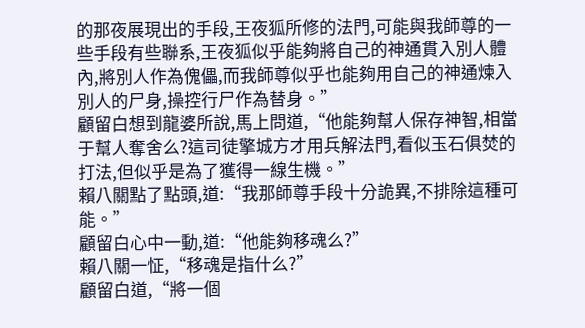的那夜展現出的手段,王夜狐所修的法門,可能與我師尊的一些手段有些聯系,王夜狐似乎能夠將自己的神通貫入別人體內,將別人作為傀儡,而我師尊似乎也能夠用自己的神通煉入別人的尸身,操控行尸作為替身。”
顧留白想到龍婆所說,馬上問道,“他能夠幫人保存神智,相當于幫人奪舍么?這司徒擎城方才用兵解法門,看似玉石俱焚的打法,但似乎是為了獲得一線生機。”
賴八關點了點頭,道:“我那師尊手段十分詭異,不排除這種可能。”
顧留白心中一動,道:“他能夠移魂么?”
賴八關一怔,“移魂是指什么?”
顧留白道,“將一個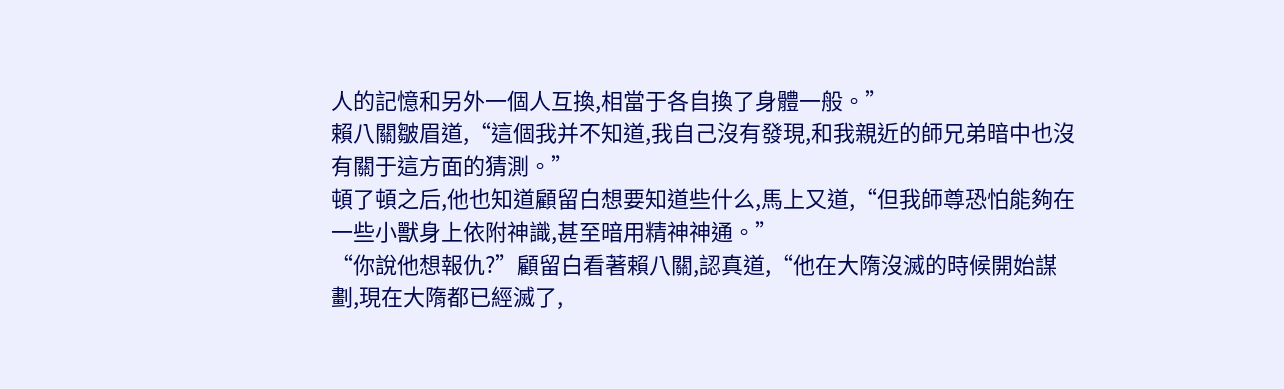人的記憶和另外一個人互換,相當于各自換了身體一般。”
賴八關皺眉道,“這個我并不知道,我自己沒有發現,和我親近的師兄弟暗中也沒有關于這方面的猜測。”
頓了頓之后,他也知道顧留白想要知道些什么,馬上又道,“但我師尊恐怕能夠在一些小獸身上依附神識,甚至暗用精神神通。”
“你說他想報仇?”顧留白看著賴八關,認真道,“他在大隋沒滅的時候開始謀劃,現在大隋都已經滅了,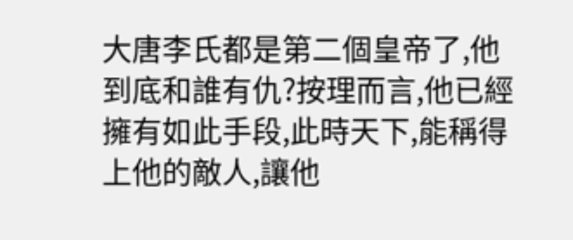大唐李氏都是第二個皇帝了,他到底和誰有仇?按理而言,他已經擁有如此手段,此時天下,能稱得上他的敵人,讓他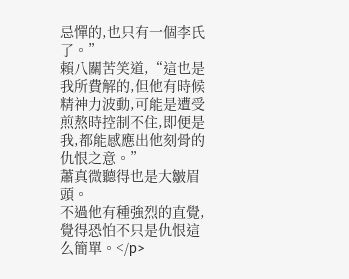忌憚的,也只有一個李氏了。”
賴八關苦笑道,“這也是我所費解的,但他有時候精神力波動,可能是遭受煎熬時控制不住,即便是我,都能感應出他刻骨的仇恨之意。”
蕭真微聽得也是大皺眉頭。
不過他有種強烈的直覺,覺得恐怕不只是仇恨這么簡單。</p>